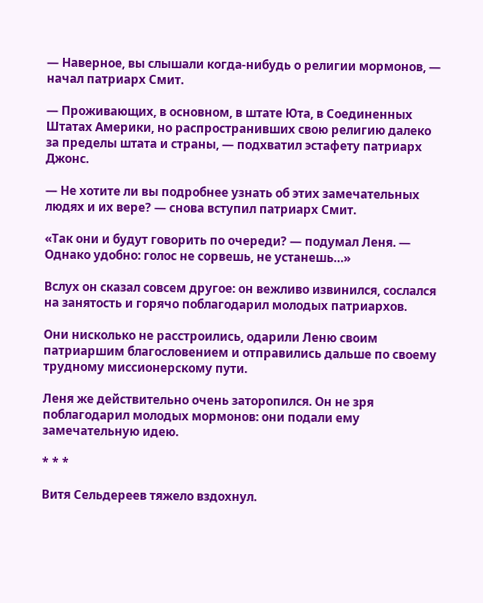— Наверное, вы слышали когда-нибудь о религии мормонов, — начал патриарх Смит.

— Проживающих, в основном, в штате Юта, в Соединенных Штатах Америки, но распространивших свою религию далеко за пределы штата и страны, — подхватил эстафету патриарх Джонс.

— Не хотите ли вы подробнее узнать об этих замечательных людях и их вере? — снова вступил патриарх Смит.

«Так они и будут говорить по очереди? — подумал Леня. — Однако удобно: голос не сорвешь, не устанешь…»

Вслух он сказал совсем другое: он вежливо извинился, сослался на занятость и горячо поблагодарил молодых патриархов.

Они нисколько не расстроились, одарили Леню своим патриаршим благословением и отправились дальше по своему трудному миссионерскому пути.

Леня же действительно очень заторопился. Он не зря поблагодарил молодых мормонов: они подали ему замечательную идею.

* * *

Витя Сельдереев тяжело вздохнул.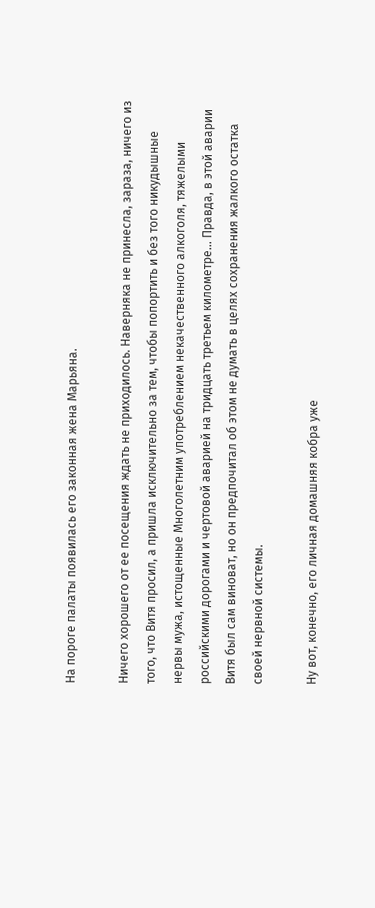На пороге палаты появилась его законная жена Марьяна.

Ничего хорошего от ее посещения ждать не приходилось. Наверняка не принесла, зараза, ничего из того, что Витя просил, а пришла исключительно за тем, чтобы попортить и без того никудышные нервы мужа, истощенные Многолетним употреблением некачественного алкоголя, тяжелыми российскими дорогами и чертовой аварией на тридцать третьем километре… Правда, в этой аварии Витя был сам виноват, но он предпочитал об этом не думать в целях сохранения жалкого остатка своей нервной системы.

Ну вот, конечно, его личная домашняя кобра уже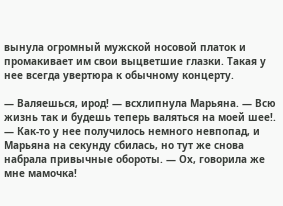вынула огромный мужской носовой платок и промакивает им свои выцветшие глазки. Такая у нее всегда увертюра к обычному концерту.

— Валяешься, ирод! — всхлипнула Марьяна. — Всю жизнь так и будешь теперь валяться на моей шее!. — Как-то у нее получилось немного невпопад, и Марьяна на секунду сбилась, но тут же снова набрала привычные обороты. — Ох, говорила же мне мамочка!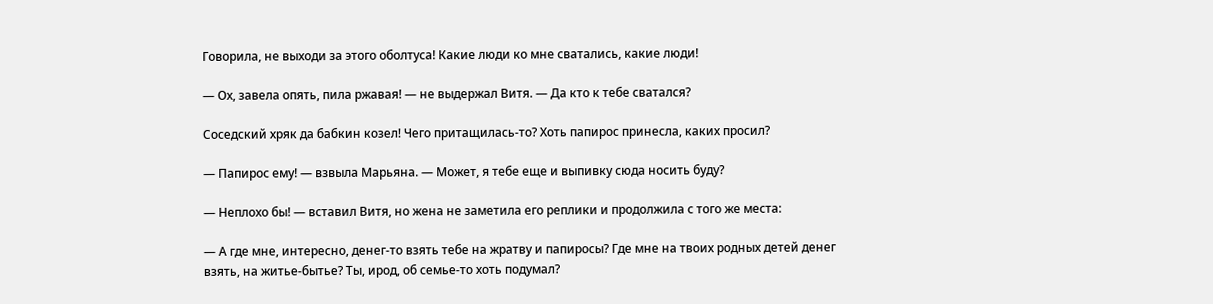Говорила, не выходи за этого оболтуса! Какие люди ко мне сватались, какие люди!

— Ох, завела опять, пила ржавая! — не выдержал Витя. — Да кто к тебе сватался?

Соседский хряк да бабкин козел! Чего притащилась-то? Хоть папирос принесла, каких просил?

— Папирос ему! — взвыла Марьяна. — Может, я тебе еще и выпивку сюда носить буду?

— Неплохо бы! — вставил Витя, но жена не заметила его реплики и продолжила с того же места:

— А где мне, интересно, денег-то взять тебе на жратву и папиросы? Где мне на твоих родных детей денег взять, на житье-бытье? Ты, ирод, об семье-то хоть подумал?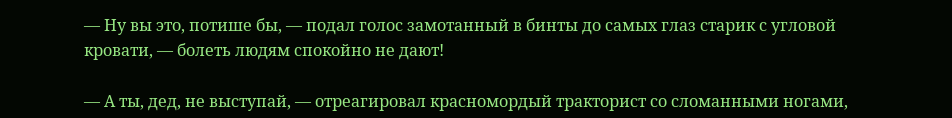— Ну вы это, потише бы, — подал голос замотанный в бинты до самых глаз старик с угловой кровати, — болеть людям спокойно не дают!

— А ты, дед, не выступай, — отреагировал красномордый тракторист со сломанными ногами,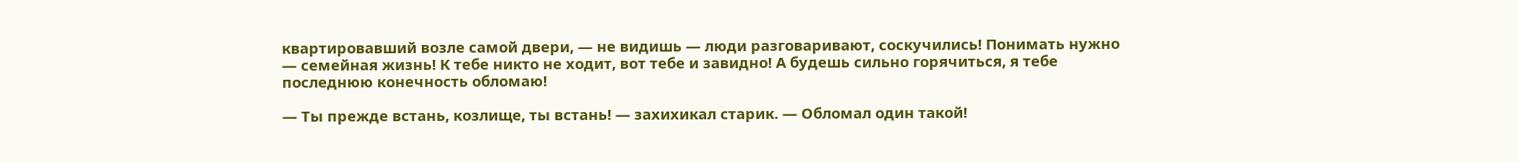квартировавший возле самой двери, — не видишь — люди разговаривают, соскучились! Понимать нужно — семейная жизнь! К тебе никто не ходит, вот тебе и завидно! А будешь сильно горячиться, я тебе последнюю конечность обломаю!

— Ты прежде встань, козлище, ты встань! — захихикал старик. — Обломал один такой!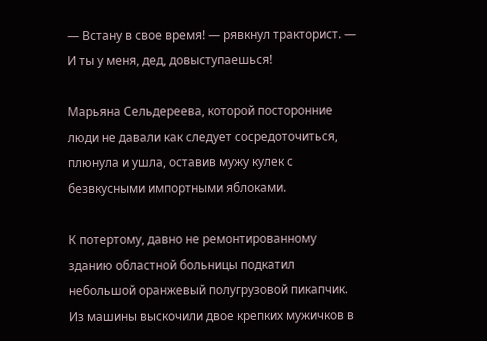— Встану в свое время! — рявкнул тракторист. — И ты у меня, дед, довыступаешься!

Марьяна Сельдереева, которой посторонние люди не давали как следует сосредоточиться, плюнула и ушла, оставив мужу кулек с безвкусными импортными яблоками.

К потертому, давно не ремонтированному зданию областной больницы подкатил небольшой оранжевый полугрузовой пикапчик. Из машины выскочили двое крепких мужичков в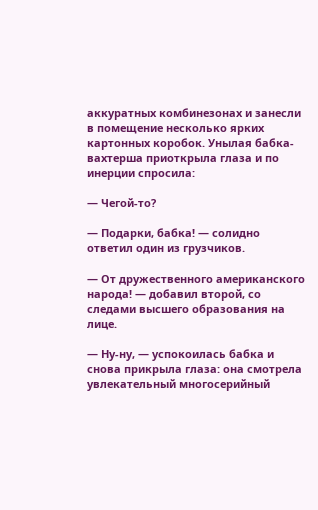аккуратных комбинезонах и занесли в помещение несколько ярких картонных коробок. Унылая бабка-вахтерша приоткрыла глаза и по инерции спросила:

— Чегой-то?

— Подарки, бабка! — солидно ответил один из грузчиков.

— От дружественного американского народа! — добавил второй, со следами высшего образования на лице.

— Ну-ну, — успокоилась бабка и снова прикрыла глаза: она смотрела увлекательный многосерийный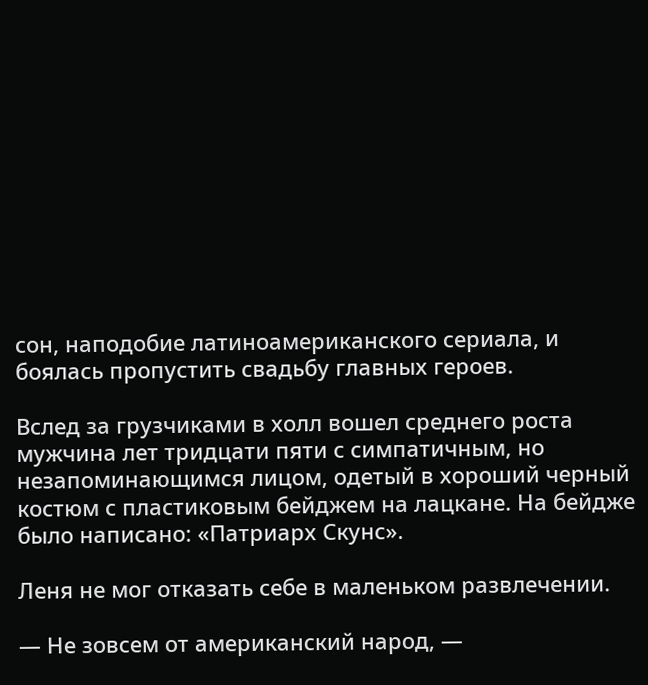сон, наподобие латиноамериканского сериала, и боялась пропустить свадьбу главных героев.

Вслед за грузчиками в холл вошел среднего роста мужчина лет тридцати пяти с симпатичным, но незапоминающимся лицом, одетый в хороший черный костюм с пластиковым бейджем на лацкане. На бейдже было написано: «Патриарх Скунс».

Леня не мог отказать себе в маленьком развлечении.

— Не зовсем от американский народ, —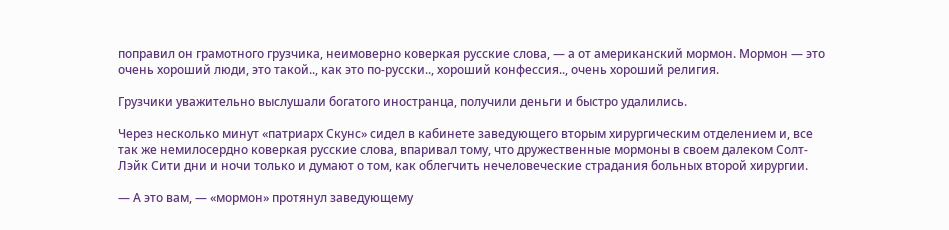поправил он грамотного грузчика, неимоверно коверкая русские слова, — а от американский мормон. Мормон — это очень хороший люди, это такой.., как это по-русски.., хороший конфессия.., очень хороший религия.

Грузчики уважительно выслушали богатого иностранца, получили деньги и быстро удалились.

Через несколько минут «патриарх Скунс» сидел в кабинете заведующего вторым хирургическим отделением и, все так же немилосердно коверкая русские слова, впаривал тому, что дружественные мормоны в своем далеком Солт-Лэйк Сити дни и ночи только и думают о том, как облегчить нечеловеческие страдания больных второй хирургии.

— А это вам, — «мормон» протянул заведующему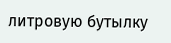литровую бутылку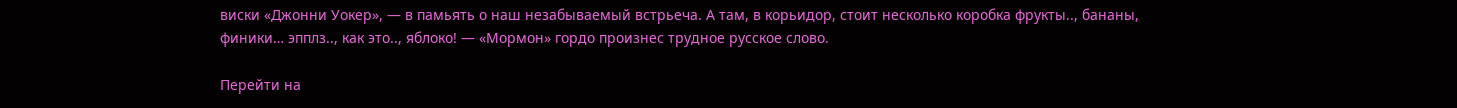виски «Джонни Уокер», — в памьять о наш незабываемый встрьеча. А там, в корьидор, стоит несколько коробка фрукты.., бананы, финики… эпплз.., как это.., яблоко! — «Мормон» гордо произнес трудное русское слово.

Перейти на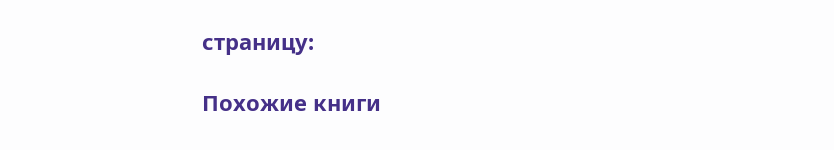страницу:

Похожие книги